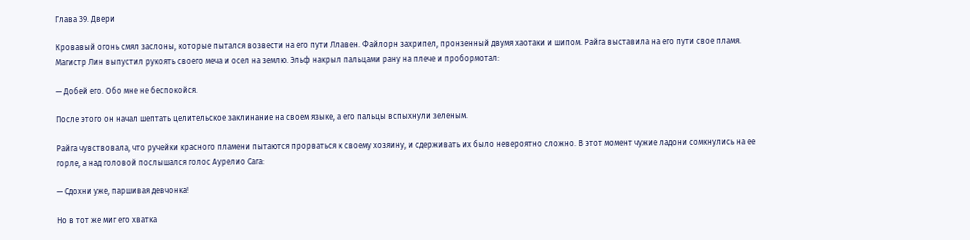Глава 39. Двери

Кровавый огонь смял заслоны, которые пытался возвести на его пути Ллавен. Файлорн захрипел, пронзенный двумя хаотаки и шипом. Райга выставила на его пути свое пламя. Магистр Лин выпустил рукоять своего меча и осел на землю. Эльф накрыл пальцами рану на плече и пробормотал:

— Добей его. Обо мне не беспокойся.

После этого он начал шептать целительское заклинание на своем языке, а его пальцы вспыхнули зеленым.

Райга чувствовала, что ручейки красного пламени пытаются прорваться к своему хозяину, и сдерживать их было невероятно сложно. В этот момент чужие ладони сомкнулись на ее горле, а над головой послышался голос Аурелио Сага:

— Сдохни уже, паршивая девчонка!

Но в тот же миг его хватка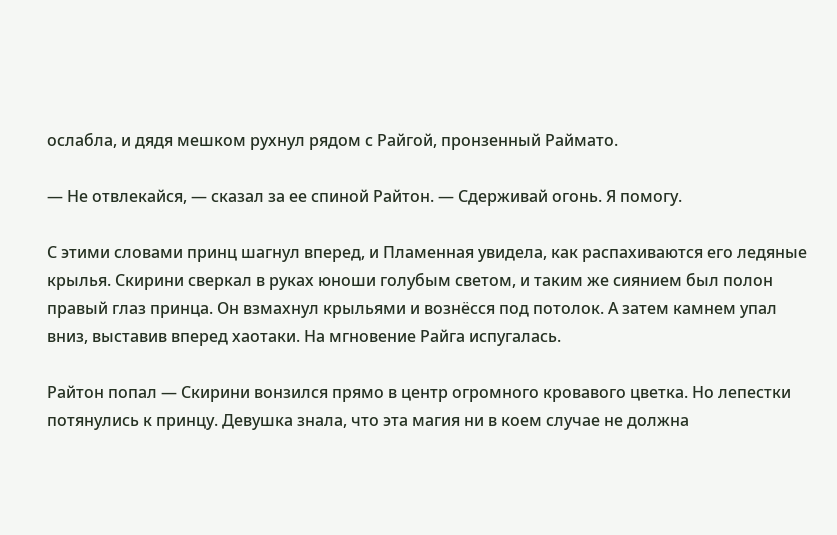ослабла, и дядя мешком рухнул рядом с Райгой, пронзенный Раймато.

— Не отвлекайся, — сказал за ее спиной Райтон. — Сдерживай огонь. Я помогу.

С этими словами принц шагнул вперед, и Пламенная увидела, как распахиваются его ледяные крылья. Скирини сверкал в руках юноши голубым светом, и таким же сиянием был полон правый глаз принца. Он взмахнул крыльями и вознёсся под потолок. А затем камнем упал вниз, выставив вперед хаотаки. На мгновение Райга испугалась.

Райтон попал — Скирини вонзился прямо в центр огромного кровавого цветка. Но лепестки потянулись к принцу. Девушка знала, что эта магия ни в коем случае не должна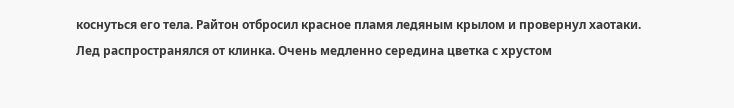коснуться его тела. Райтон отбросил красное пламя ледяным крылом и провернул хаотаки. Лед распространялся от клинка. Очень медленно середина цветка с хрустом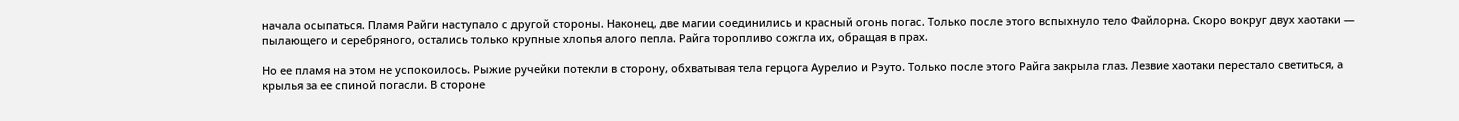начала осыпаться. Пламя Райги наступало с другой стороны. Наконец, две магии соединились и красный огонь погас. Только после этого вспыхнуло тело Файлорна. Скоро вокруг двух хаотаки — пылающего и серебряного, остались только крупные хлопья алого пепла. Райга торопливо сожгла их, обращая в прах.

Но ее пламя на этом не успокоилось. Рыжие ручейки потекли в сторону, обхватывая тела герцога Аурелио и Рэуто. Только после этого Райга закрыла глаз. Лезвие хаотаки перестало светиться, а крылья за ее спиной погасли. В стороне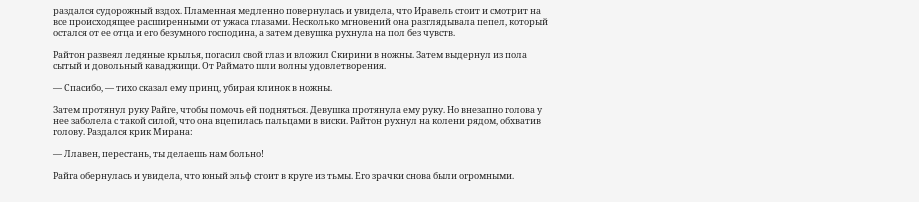раздался судорожный вздох. Пламенная медленно повернулась и увидела, что Иравель стоит и смотрит на все происходящее расширенными от ужаса глазами. Несколько мгновений она разглядывала пепел, который остался от ее отца и его безумного господина, а затем девушка рухнула на пол без чувств.

Райтон развеял ледяные крылья, погасил свой глаз и вложил Скирини в ножны. Затем выдернул из пола сытый и довольный каваджищи. От Раймато шли волны удовлетворения.

— Спасибо, — тихо сказал ему принц, убирая клинок в ножны.

Затем протянул руку Райге, чтобы помочь ей подняться. Девушка протянула ему руку. Но внезапно голова у нее заболела с такой силой, что она вцепилась пальцами в виски. Райтон рухнул на колени рядом, обхватив голову. Раздался крик Мирана:

— Ллавен, перестань, ты делаешь нам больно!

Райга обернулась и увидела, что юный эльф стоит в круге из тьмы. Его зрачки снова были огромными.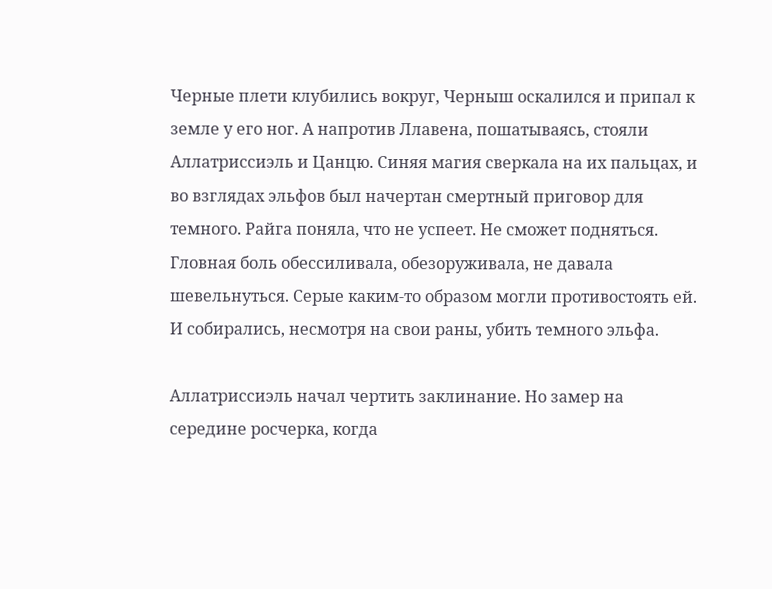Черные плети клубились вокруг, Черныш оскалился и припал к земле у его ног. А напротив Ллавена, пошатываясь, стояли Аллатриссиэль и Цанцю. Синяя магия сверкала на их пальцах, и во взглядах эльфов был начертан смертный приговор для темного. Райга поняла, что не успеет. Не сможет подняться. Гловная боль обессиливала, обезоруживала, не давала шевельнуться. Серые каким-то образом могли противостоять ей. И собирались, несмотря на свои раны, убить темного эльфа.

Аллатриссиэль начал чертить заклинание. Но замер на середине росчерка, когда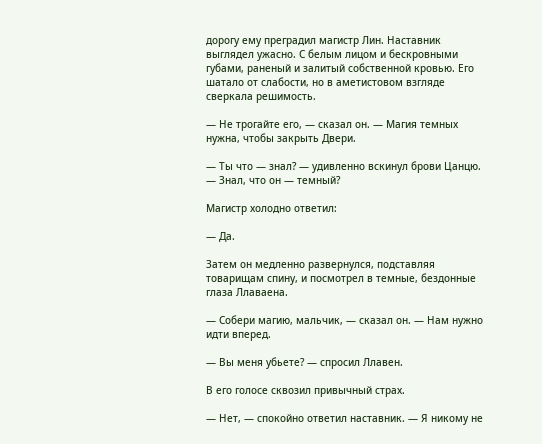дорогу ему преградил магистр Лин. Наставник выглядел ужасно. С белым лицом и бескровными губами, раненый и залитый собственной кровью. Его шатало от слабости, но в аметистовом взгляде сверкала решимость.

— Не трогайте его, — сказал он. — Магия темных нужна, чтобы закрыть Двери.

— Ты что — знал? — удивленно вскинул брови Цанцю. — Знал, что он — темный?

Магистр холодно ответил:

— Да.

Затем он медленно развернулся, подставляя товарищам спину, и посмотрел в темные, бездонные глаза Ллаваена.

— Собери магию, мальчик, — сказал он. — Нам нужно идти вперед.

— Вы меня убьете? — спросил Ллавен.

В его голосе сквозил привычный страх.

— Нет, — спокойно ответил наставник. — Я никому не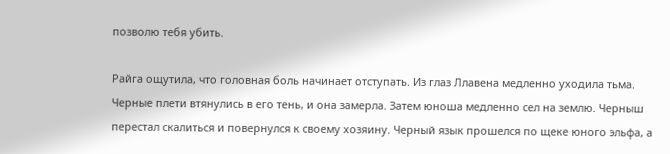позволю тебя убить.

Райга ощутила, что головная боль начинает отступать. Из глаз Ллавена медленно уходила тьма. Черные плети втянулись в его тень, и она замерла. Затем юноша медленно сел на землю. Черныш перестал скалиться и повернулся к своему хозяину. Черный язык прошелся по щеке юного эльфа, а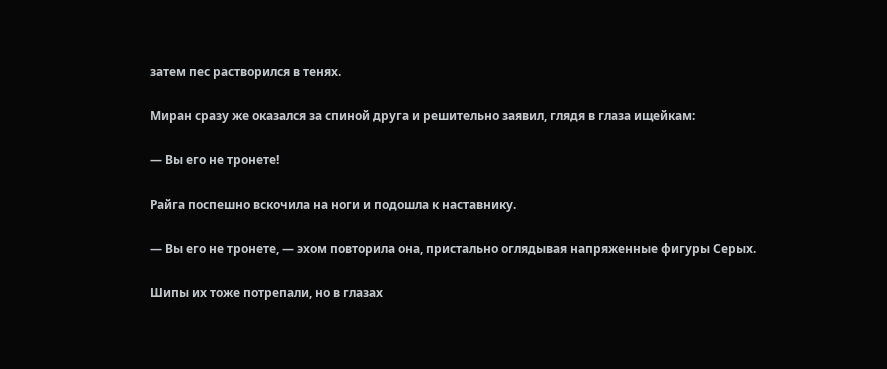затем пес растворился в тенях.

Миран сразу же оказался за спиной друга и решительно заявил, глядя в глаза ищейкам:

— Вы его не тронете!

Райга поспешно вскочила на ноги и подошла к наставнику.

— Вы его не тронете, — эхом повторила она, пристально оглядывая напряженные фигуры Серых.

Шипы их тоже потрепали, но в глазах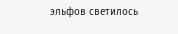эльфов светилось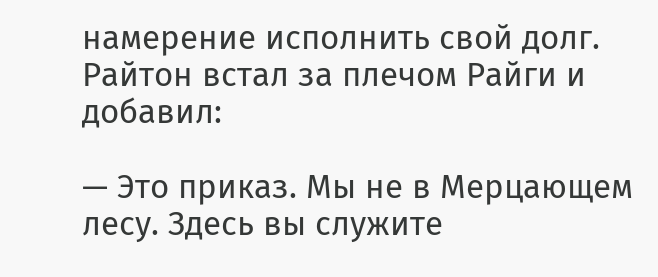намерение исполнить свой долг. Райтон встал за плечом Райги и добавил:

— Это приказ. Мы не в Мерцающем лесу. Здесь вы служите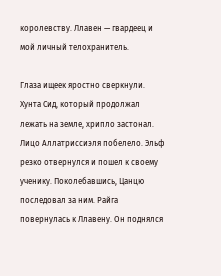королевству. Ллавен — гвардеец и мой личный телохранитель.

Глаза ищеек яростно сверкнули. Хунта Сид, который продолжал лежать на земле, хрипло застонал. Лицо Аллатриссиэля побелело. Эльф резко отвернулся и пошел к своему ученику. Поколебавшись, Цанцю последовал за ним. Райга повернулась к Ллавену. Он поднялся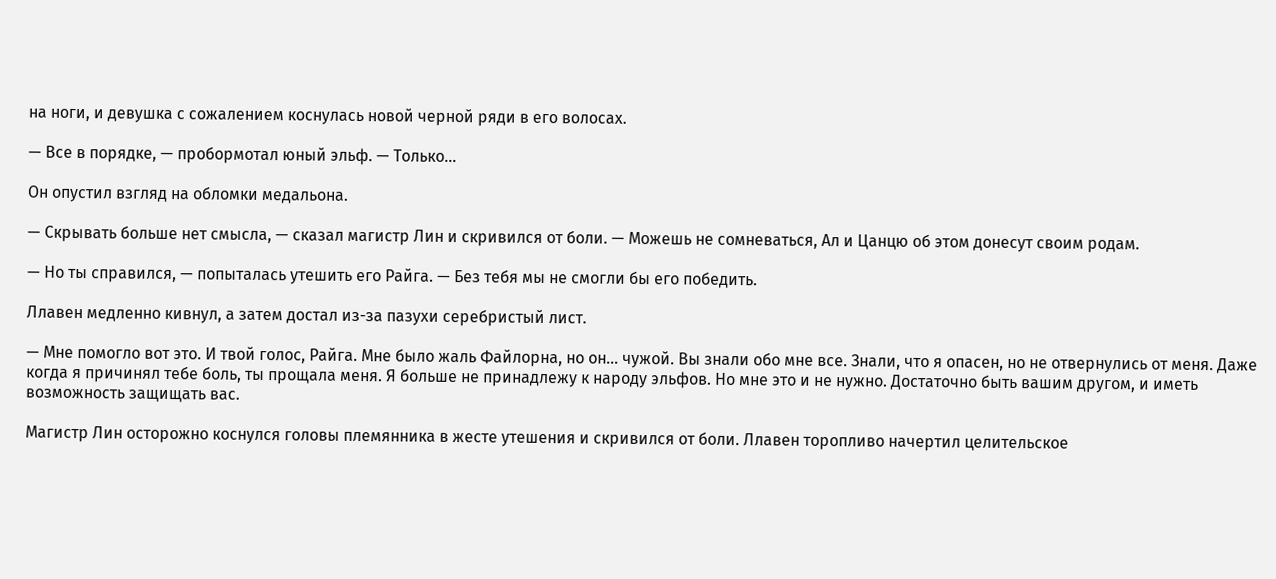на ноги, и девушка с сожалением коснулась новой черной ряди в его волосах.

— Все в порядке, — пробормотал юный эльф. — Только…

Он опустил взгляд на обломки медальона.

— Скрывать больше нет смысла, — сказал магистр Лин и скривился от боли. — Можешь не сомневаться, Ал и Цанцю об этом донесут своим родам.

— Но ты справился, — попыталась утешить его Райга. — Без тебя мы не смогли бы его победить.

Ллавен медленно кивнул, а затем достал из-за пазухи серебристый лист.

— Мне помогло вот это. И твой голос, Райга. Мне было жаль Файлорна, но он… чужой. Вы знали обо мне все. Знали, что я опасен, но не отвернулись от меня. Даже когда я причинял тебе боль, ты прощала меня. Я больше не принадлежу к народу эльфов. Но мне это и не нужно. Достаточно быть вашим другом, и иметь возможность защищать вас.

Магистр Лин осторожно коснулся головы племянника в жесте утешения и скривился от боли. Ллавен торопливо начертил целительское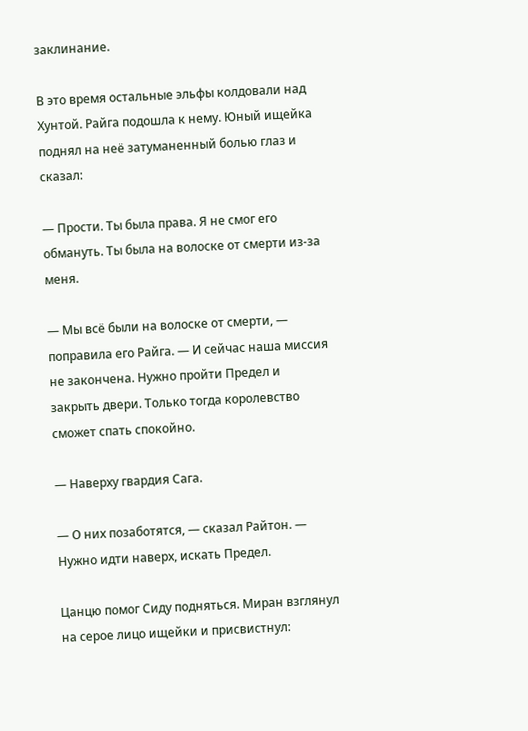заклинание.

В это время остальные эльфы колдовали над Хунтой. Райга подошла к нему. Юный ищейка поднял на неё затуманенный болью глаз и сказал:

— Прости. Ты была права. Я не смог его обмануть. Ты была на волоске от смерти из-за меня.

— Мы всё были на волоске от смерти, — поправила его Райга. — И сейчас наша миссия не закончена. Нужно пройти Предел и закрыть двери. Только тогда королевство сможет спать спокойно.

— Наверху гвардия Сага.

— О них позаботятся, — сказал Райтон. — Нужно идти наверх, искать Предел.

Цанцю помог Сиду подняться. Миран взглянул на серое лицо ищейки и присвистнул: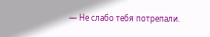— Не слабо тебя потрепали.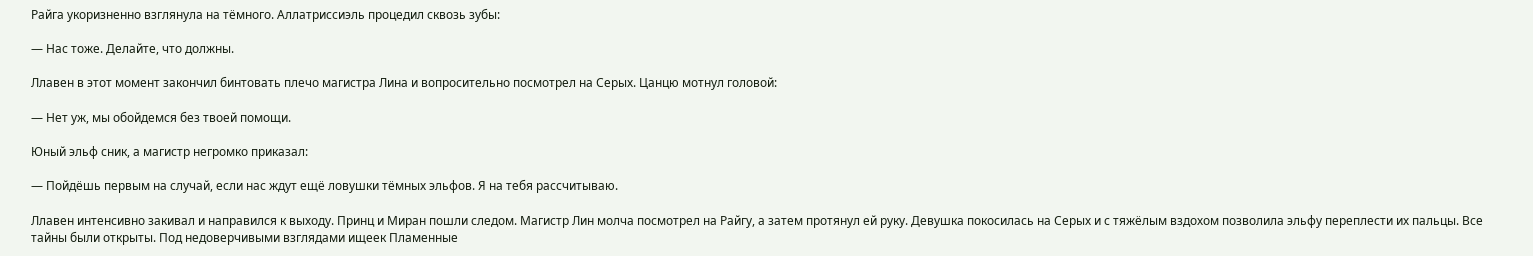Райга укоризненно взглянула на тёмного. Аллатриссиэль процедил сквозь зубы:

— Нас тоже. Делайте, что должны.

Ллавен в этот момент закончил бинтовать плечо магистра Лина и вопросительно посмотрел на Серых. Цанцю мотнул головой:

— Нет уж, мы обойдемся без твоей помощи.

Юный эльф сник, а магистр негромко приказал:

— Пойдёшь первым на случай, если нас ждут ещё ловушки тёмных эльфов. Я на тебя рассчитываю.

Ллавен интенсивно закивал и направился к выходу. Принц и Миран пошли следом. Магистр Лин молча посмотрел на Райгу, а затем протянул ей руку. Девушка покосилась на Серых и с тяжёлым вздохом позволила эльфу переплести их пальцы. Все тайны были открыты. Под недоверчивыми взглядами ищеек Пламенные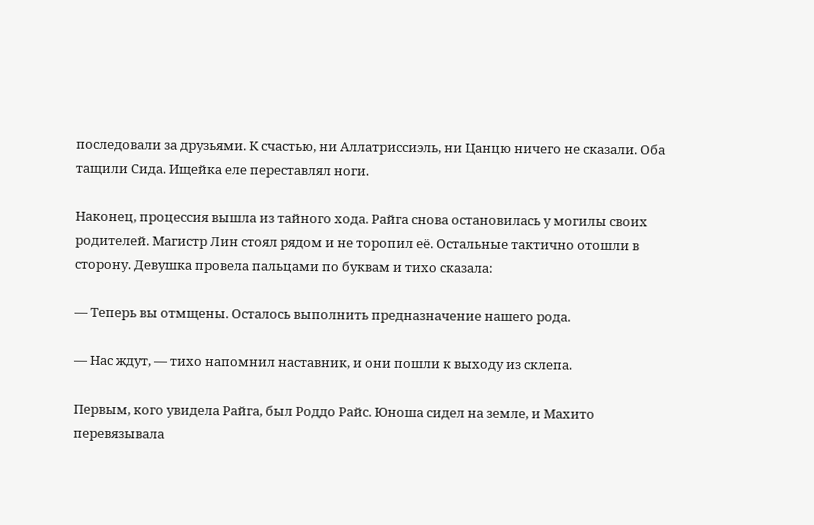последовали за друзьями. К счастью, ни Аллатриссиэль, ни Цанцю ничего не сказали. Оба тащили Сида. Ищейка еле переставлял ноги.

Наконец, процессия вышла из тайного хода. Райга снова остановилась у могилы своих родителей. Магистр Лин стоял рядом и не торопил её. Остальные тактично отошли в сторону. Девушка провела пальцами по буквам и тихо сказала:

— Теперь вы отмщены. Осталось выполнить предназначение нашего рода.

— Нас ждут, — тихо напомнил наставник, и они пошли к выходу из склепа.

Первым, кого увидела Райга, был Роддо Райс. Юноша сидел на земле, и Махито перевязывала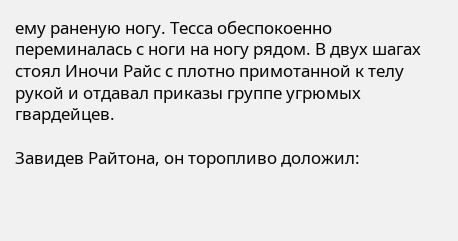ему раненую ногу. Тесса обеспокоенно переминалась с ноги на ногу рядом. В двух шагах стоял Иночи Райс с плотно примотанной к телу рукой и отдавал приказы группе угрюмых гвардейцев.

Завидев Райтона, он торопливо доложил: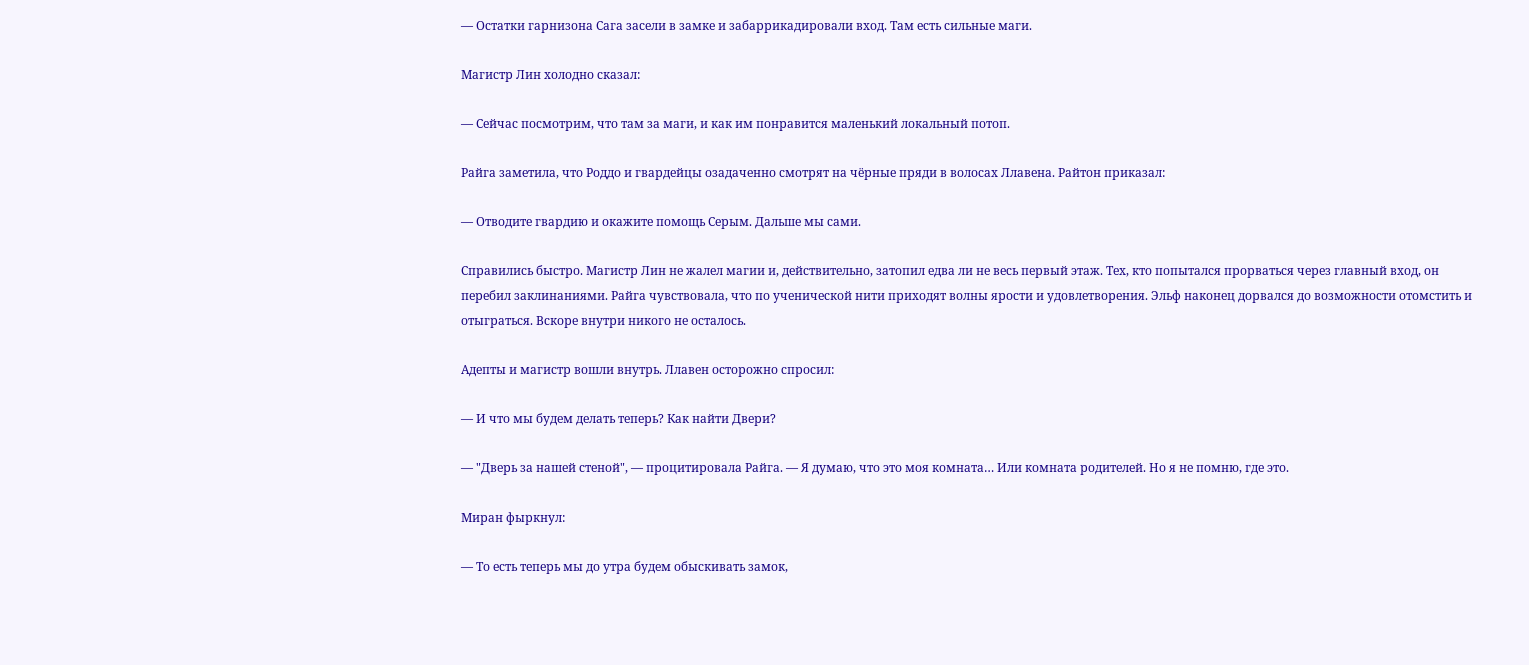— Остатки гарнизона Сага засели в замке и забаррикадировали вход. Там есть сильные маги.

Магистр Лин холодно сказал:

— Сейчас посмотрим, что там за маги, и как им понравится маленький локальный потоп.

Райга заметила, что Роддо и гвардейцы озадаченно смотрят на чёрные пряди в волосах Ллавена. Райтон приказал:

— Отводите гвардию и окажите помощь Серым. Дальше мы сами.

Справились быстро. Магистр Лин не жалел магии и, действительно, затопил едва ли не весь первый этаж. Тех, кто попытался прорваться через главный вход, он перебил заклинаниями. Райга чувствовала, что по ученической нити приходят волны ярости и удовлетворения. Эльф наконец дорвался до возможности отомстить и отыграться. Вскоре внутри никого не осталось.

Адепты и магистр вошли внутрь. Ллавен осторожно спросил:

— И что мы будем делать теперь? Как найти Двери?

— "Дверь за нашей стеной", — процитировала Райга. — Я думаю, что это моя комната… Или комната родителей. Но я не помню, где это.

Миран фыркнул:

— То есть теперь мы до утра будем обыскивать замок,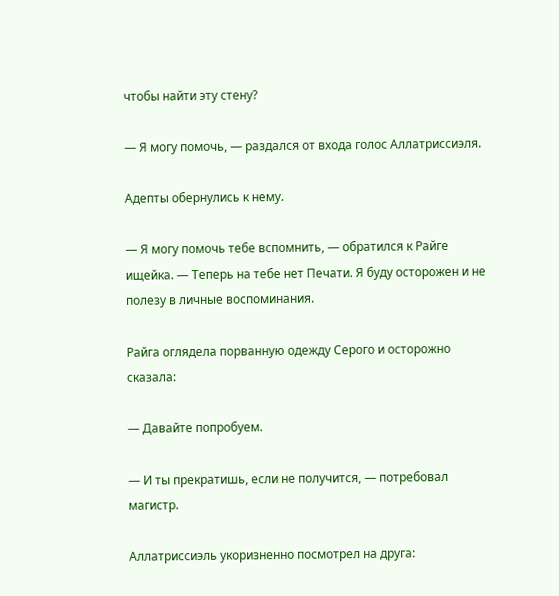чтобы найти эту стену?

— Я могу помочь, — раздался от входа голос Аллатриссиэля.

Адепты обернулись к нему.

— Я могу помочь тебе вспомнить, — обратился к Райге ищейка. — Теперь на тебе нет Печати. Я буду осторожен и не полезу в личные воспоминания.

Райга оглядела порванную одежду Серого и осторожно сказала:

— Давайте попробуем.

— И ты прекратишь, если не получится, — потребовал магистр.

Аллатриссиэль укоризненно посмотрел на друга: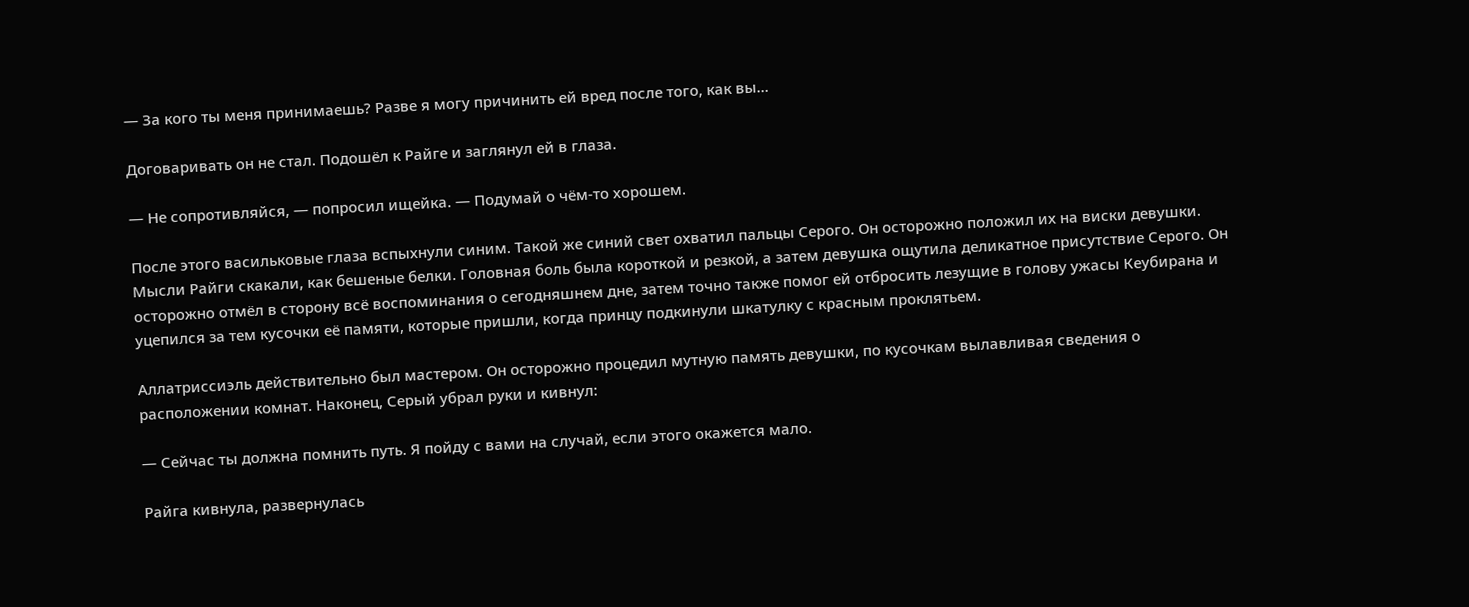— За кого ты меня принимаешь? Разве я могу причинить ей вред после того, как вы…

Договаривать он не стал. Подошёл к Райге и заглянул ей в глаза.

— Не сопротивляйся, — попросил ищейка. — Подумай о чём-то хорошем.

После этого васильковые глаза вспыхнули синим. Такой же синий свет охватил пальцы Серого. Он осторожно положил их на виски девушки. Мысли Райги скакали, как бешеные белки. Головная боль была короткой и резкой, а затем девушка ощутила деликатное присутствие Серого. Он осторожно отмёл в сторону всё воспоминания о сегодняшнем дне, затем точно также помог ей отбросить лезущие в голову ужасы Кеубирана и уцепился за тем кусочки её памяти, которые пришли, когда принцу подкинули шкатулку с красным проклятьем.

Аллатриссиэль действительно был мастером. Он осторожно процедил мутную память девушки, по кусочкам вылавливая сведения о расположении комнат. Наконец, Серый убрал руки и кивнул:

— Сейчас ты должна помнить путь. Я пойду с вами на случай, если этого окажется мало.

Райга кивнула, развернулась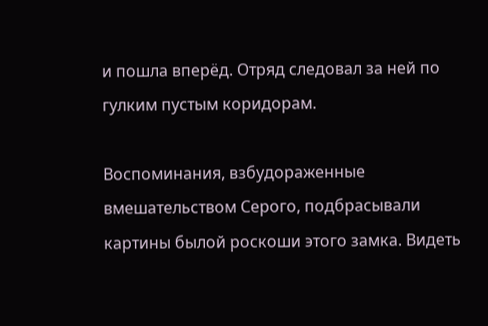и пошла вперёд. Отряд следовал за ней по гулким пустым коридорам.

Воспоминания, взбудораженные вмешательством Серого, подбрасывали картины былой роскоши этого замка. Видеть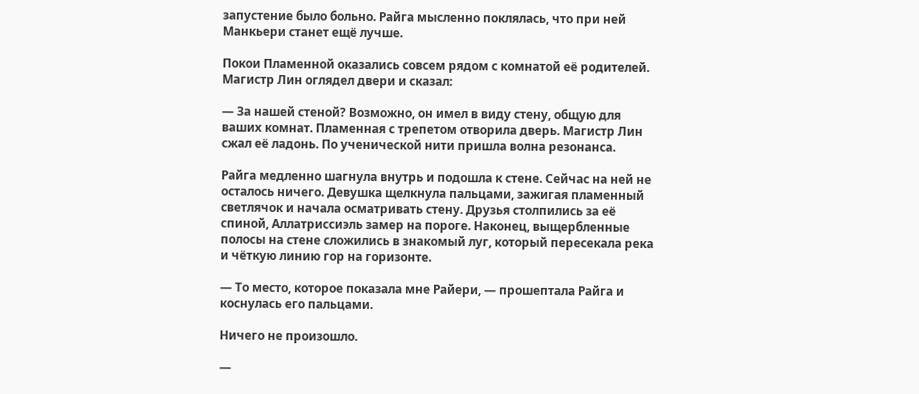запустение было больно. Райга мысленно поклялась, что при ней Манкьери станет ещё лучше.

Покои Пламенной оказались совсем рядом с комнатой её родителей. Магистр Лин оглядел двери и сказал:

— За нашей стеной? Возможно, он имел в виду стену, общую для ваших комнат. Пламенная с трепетом отворила дверь. Магистр Лин сжал её ладонь. По ученической нити пришла волна резонанса.

Райга медленно шагнула внутрь и подошла к стене. Сейчас на ней не осталось ничего. Девушка щелкнула пальцами, зажигая пламенный светлячок и начала осматривать стену. Друзья столпились за её спиной, Аллатриссиэль замер на пороге. Наконец, выщербленные полосы на стене сложились в знакомый луг, который пересекала река и чёткую линию гор на горизонте.

— То место, которое показала мне Райери, — прошептала Райга и коснулась его пальцами.

Ничего не произошло.

—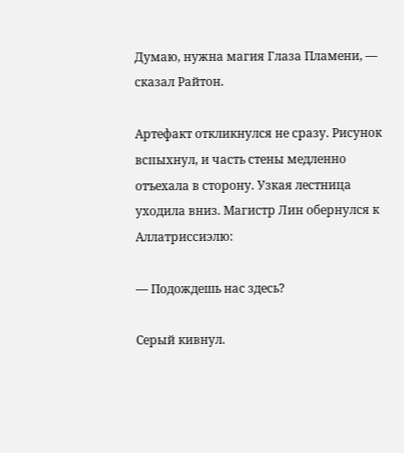Думаю, нужна магия Глаза Пламени, — сказал Райтон.

Артефакт откликнулся не сразу. Рисунок вспыхнул, и часть стены медленно отъехала в сторону. Узкая лестница уходила вниз. Магистр Лин обернулся к Аллатриссиэлю:

— Подождешь нас здесь?

Серый кивнул.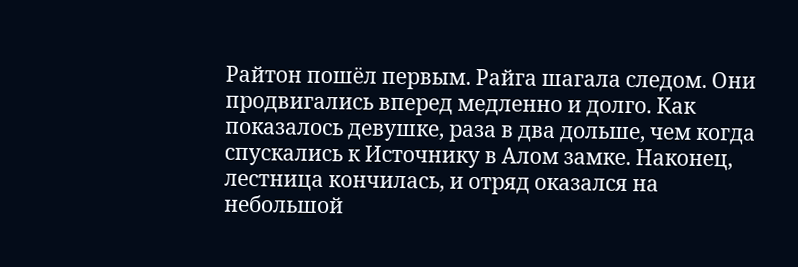Райтон пошёл первым. Райга шагала следом. Они продвигались вперед медленно и долго. Как показалось девушке, раза в два дольше, чем когда спускались к Источнику в Алом замке. Наконец, лестница кончилась, и отряд оказался на небольшой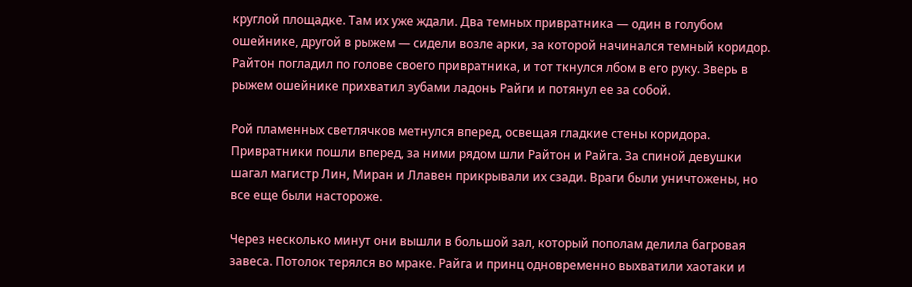круглой площадке. Там их уже ждали. Два темных привратника — один в голубом ошейнике, другой в рыжем — сидели возле арки, за которой начинался темный коридор. Райтон погладил по голове своего привратника, и тот ткнулся лбом в его руку. Зверь в рыжем ошейнике прихватил зубами ладонь Райги и потянул ее за собой.

Рой пламенных светлячков метнулся вперед, освещая гладкие стены коридора. Привратники пошли вперед, за ними рядом шли Райтон и Райга. За спиной девушки шагал магистр Лин, Миран и Ллавен прикрывали их сзади. Враги были уничтожены, но все еще были настороже.

Через несколько минут они вышли в большой зал, который пополам делила багровая завеса. Потолок терялся во мраке. Райга и принц одновременно выхватили хаотаки и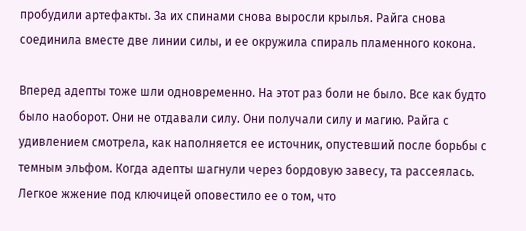пробудили артефакты. За их спинами снова выросли крылья. Райга снова соединила вместе две линии силы, и ее окружила спираль пламенного кокона.

Вперед адепты тоже шли одновременно. На этот раз боли не было. Все как будто было наоборот. Они не отдавали силу. Они получали силу и магию. Райга с удивлением смотрела, как наполняется ее источник, опустевший после борьбы с темным эльфом. Когда адепты шагнули через бордовую завесу, та рассеялась. Легкое жжение под ключицей оповестило ее о том, что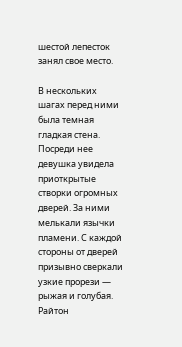шестой лепесток занял свое место.

В нескольких шагах перед ними была темная гладкая стена. Посреди нее девушка увидела приоткрытые створки огромных дверей. За ними мелькали язычки пламени. С каждой стороны от дверей призывно сверкали узкие прорези — рыжая и голубая. Райтон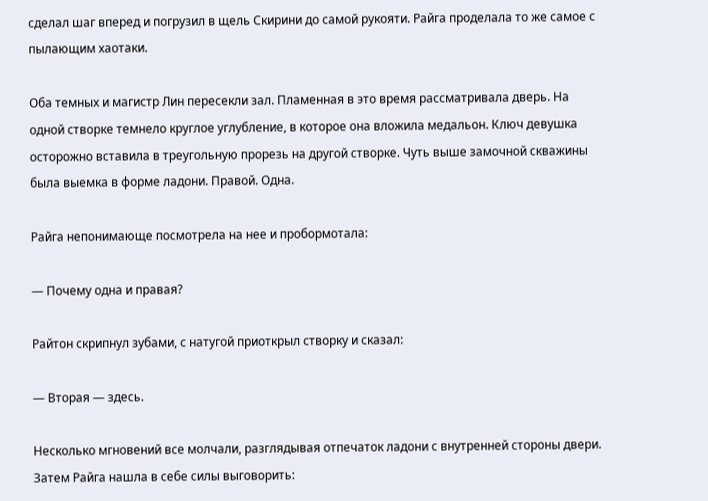сделал шаг вперед и погрузил в щель Скирини до самой рукояти. Райга проделала то же самое с пылающим хаотаки.

Оба темных и магистр Лин пересекли зал. Пламенная в это время рассматривала дверь. На одной створке темнело круглое углубление, в которое она вложила медальон. Ключ девушка осторожно вставила в треугольную прорезь на другой створке. Чуть выше замочной скважины была выемка в форме ладони. Правой. Одна.

Райга непонимающе посмотрела на нее и пробормотала:

— Почему одна и правая?

Райтон скрипнул зубами, с натугой приоткрыл створку и сказал:

— Вторая — здесь.

Несколько мгновений все молчали, разглядывая отпечаток ладони с внутренней стороны двери. Затем Райга нашла в себе силы выговорить: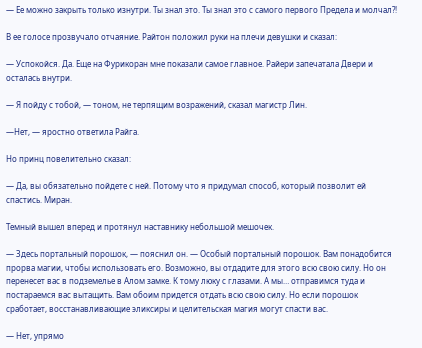— Ее можно закрыть только изнутри. Ты знал это. Ты знал это с самого первого Предела и молчал?!

В ее голосе прозвучало отчаяние. Райтон положил руки на плечи девушки и сказал:

— Успокойся. Да. Еще на Фурикоран мне показали самое главное. Райери запечатала Двери и осталась внутри.

— Я пойду с тобой, — тоном, не терпящим возражений, сказал магистр Лин.

—Нет, — яростно ответила Райга.

Но принц повелительно сказал:

— Да, вы обязательно пойдете с ней. Потому что я придумал способ, который позволит ей спастись. Миран.

Темный вышел вперед и протянул наставнику небольшой мешочек.

— Здесь портальный порошок, — пояснил он. — Особый портальный порошок. Вам понадобится прорва магии, чтобы использовать его. Возможно, вы отдадите для этого всю свою силу. Но он перенесет вас в подземелье в Алом замке. К тому люку с глазами. А мы… отправимся туда и постараемся вас вытащить. Вам обоим придется отдать всю свою силу. Но если порошок сработает, восстанавливающие эликсиры и целительская магия могут спасти вас.

— Нет, упрямо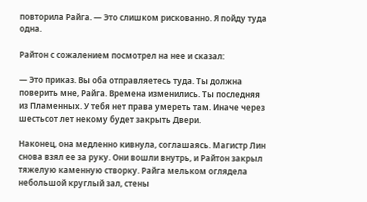повторила Райга. — Это слишком рискованно. Я пойду туда одна.

Райтон с сожалением посмотрел на нее и сказал:

— Это приказ. Вы оба отправляетесь туда. Ты должна поверить мне, Райга. Времена изменились. Ты последняя из Пламенных. У тебя нет права умереть там. Иначе через шестьсот лет некому будет закрыть Двери.

Наконец, она медленно кивнула, соглашаясь. Магистр Лин снова взял ее за руку. Они вошли внутрь, и Райтон закрыл тяжелую каменную створку. Райга мельком оглядела небольшой круглый зал, стены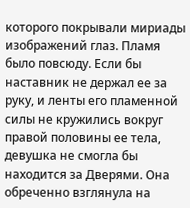которого покрывали мириады изображений глаз. Пламя было повсюду. Если бы наставник не держал ее за руку, и ленты его пламенной силы не кружились вокруг правой половины ее тела, девушка не смогла бы находится за Дверями. Она обреченно взглянула на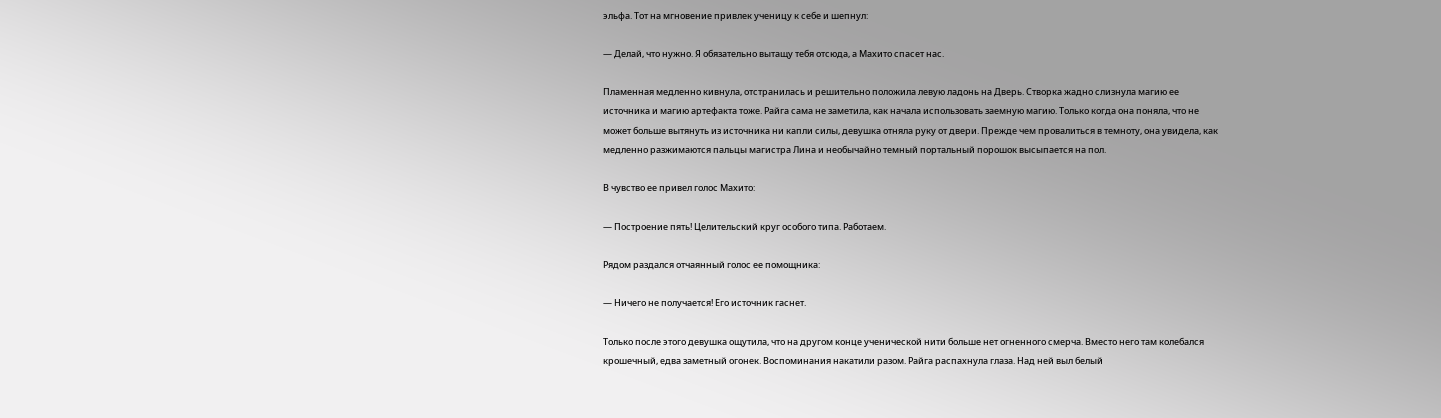эльфа. Тот на мгновение привлек ученицу к себе и шепнул:

— Делай, что нужно. Я обязательно вытащу тебя отсюда, а Махито спасет нас.

Пламенная медленно кивнула, отстранилась и решительно положила левую ладонь на Дверь. Створка жадно слизнула магию ее источника и магию артефакта тоже. Райга сама не заметила, как начала использовать заемную магию. Только когда она поняла, что не может больше вытянуть из источника ни капли силы, девушка отняла руку от двери. Прежде чем провалиться в темноту, она увидела, как медленно разжимаются пальцы магистра Лина и необычайно темный портальный порошок высыпается на пол.

В чувство ее привел голос Махито:

— Построение пять! Целительский круг особого типа. Работаем.

Рядом раздался отчаянный голос ее помощника:

— Ничего не получается! Его источник гаснет.

Только после этого девушка ощутила, что на другом конце ученической нити больше нет огненного смерча. Вместо него там колебался крошечный, едва заметный огонек. Воспоминания накатили разом. Райга распахнула глаза. Над ней выл белый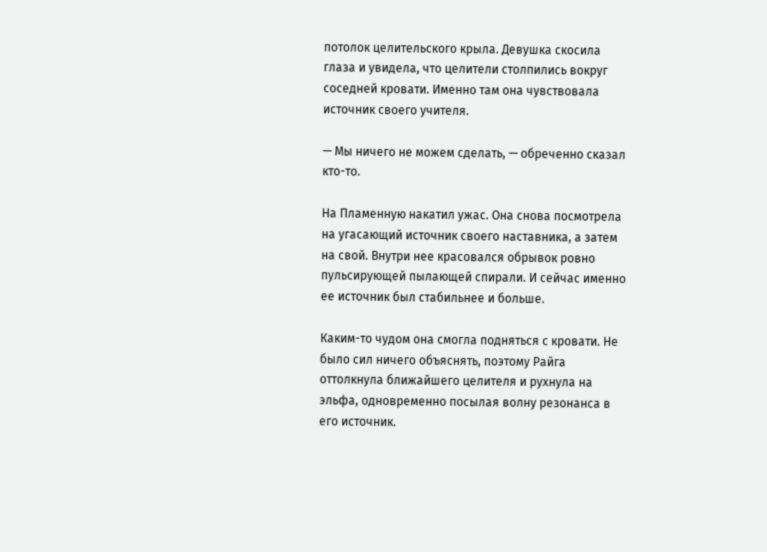потолок целительского крыла. Девушка скосила глаза и увидела, что целители столпились вокруг соседней кровати. Именно там она чувствовала источник своего учителя.

— Мы ничего не можем сделать, — обреченно сказал кто-то.

На Пламенную накатил ужас. Она снова посмотрела на угасающий источник своего наставника, а затем на свой. Внутри нее красовался обрывок ровно пульсирующей пылающей спирали. И сейчас именно ее источник был стабильнее и больше.

Каким-то чудом она смогла подняться с кровати. Не было сил ничего объяснять, поэтому Райга оттолкнула ближайшего целителя и рухнула на эльфа, одновременно посылая волну резонанса в его источник.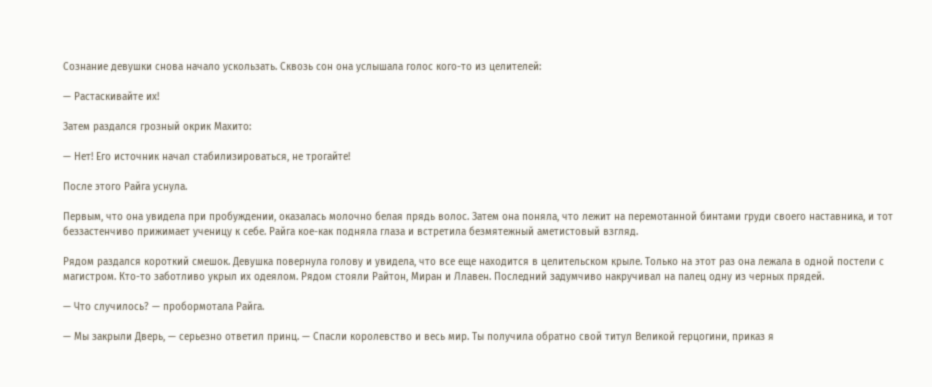Сознание девушки снова начало ускользать. Сквозь сон она услышала голос кого-то из целителей:

— Растаскивайте их!

Затем раздался грозный окрик Махито:

— Нет! Его источник начал стабилизироваться, не трогайте!

После этого Райга уснула.

Первым, что она увидела при пробуждении, оказалась молочно белая прядь волос. Затем она поняла, что лежит на перемотанной бинтами груди своего наставника, и тот беззастенчиво прижимает ученицу к себе. Райга кое-как подняла глаза и встретила безмятежный аметистовый взгляд.

Рядом раздался короткий смешок. Девушка повернула голову и увидела, что все еще находится в целительском крыле. Только на этот раз она лежала в одной постели с магистром. Кто-то заботливо укрыл их одеялом. Рядом стояли Райтон, Миран и Ллавен. Последний задумчиво накручивал на палец одну из черных прядей.

— Что случилось? — пробормотала Райга.

— Мы закрыли Дверь, — серьезно ответил принц. — Спасли королевство и весь мир. Ты получила обратно свой титул Великой герцогини, приказ я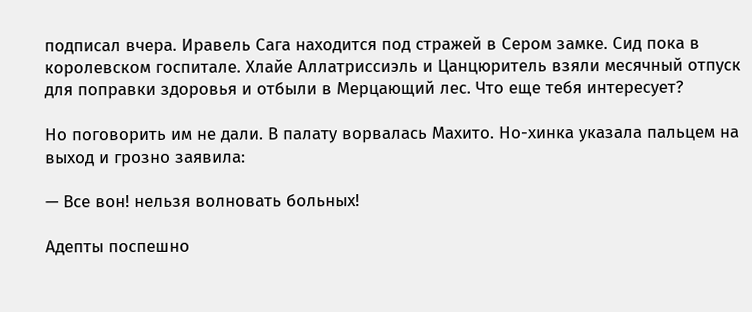подписал вчера. Иравель Сага находится под стражей в Сером замке. Сид пока в королевском госпитале. Хлайе Аллатриссиэль и Цанцюритель взяли месячный отпуск для поправки здоровья и отбыли в Мерцающий лес. Что еще тебя интересует?

Но поговорить им не дали. В палату ворвалась Махито. Но-хинка указала пальцем на выход и грозно заявила:

— Все вон! нельзя волновать больных!

Адепты поспешно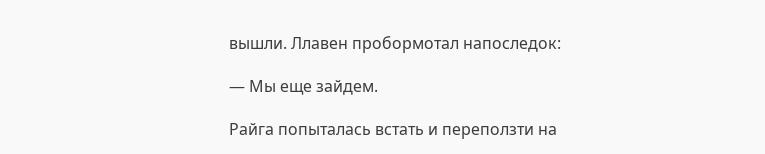вышли. Ллавен пробормотал напоследок:

— Мы еще зайдем.

Райга попыталась встать и переползти на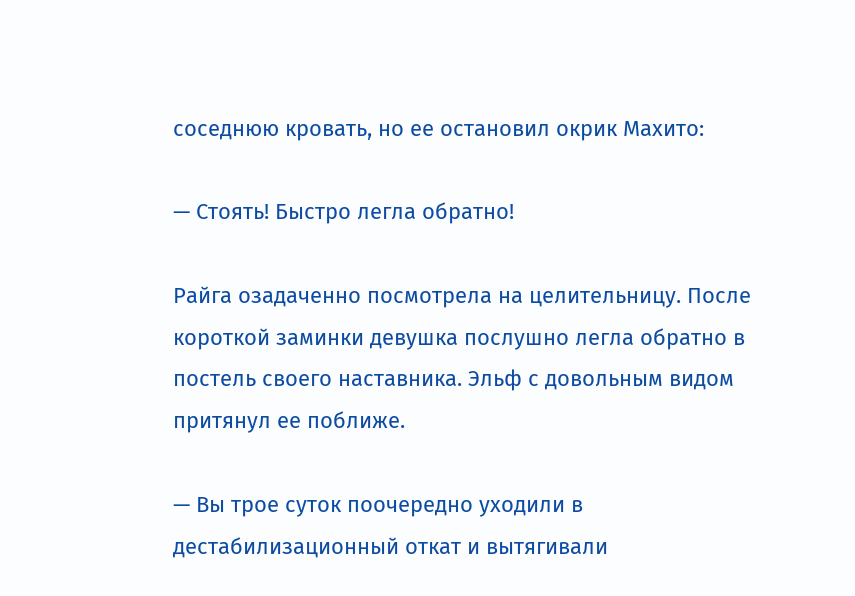соседнюю кровать, но ее остановил окрик Махито:

— Стоять! Быстро легла обратно!

Райга озадаченно посмотрела на целительницу. После короткой заминки девушка послушно легла обратно в постель своего наставника. Эльф с довольным видом притянул ее поближе.

— Вы трое суток поочередно уходили в дестабилизационный откат и вытягивали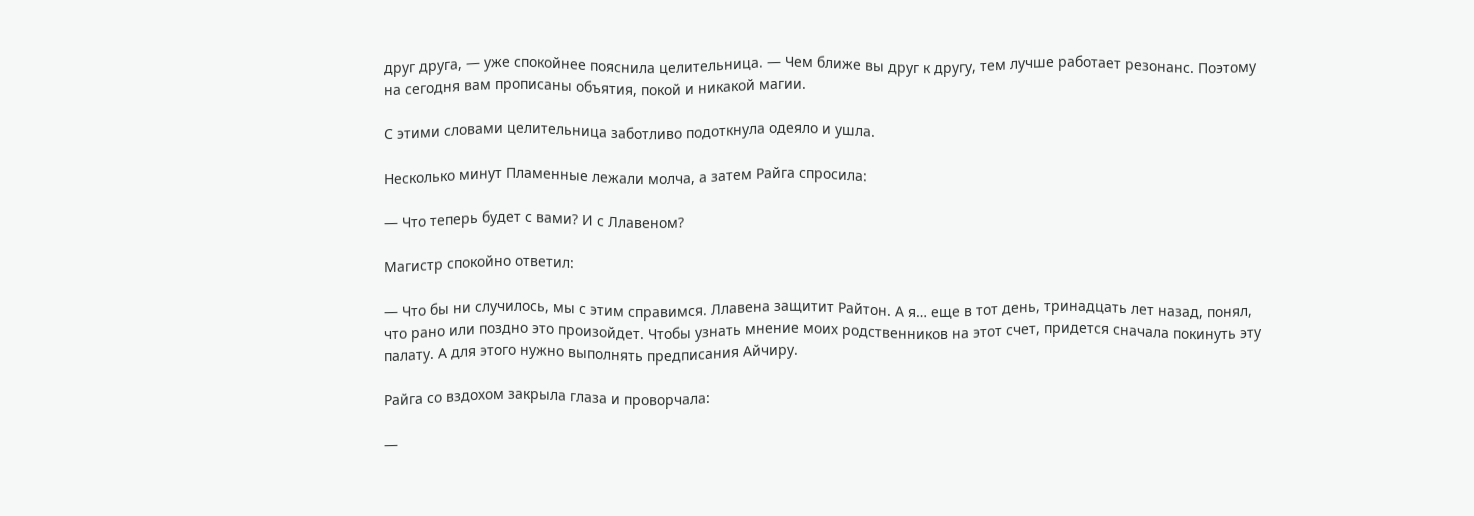друг друга, — уже спокойнее пояснила целительница. — Чем ближе вы друг к другу, тем лучше работает резонанс. Поэтому на сегодня вам прописаны объятия, покой и никакой магии.

С этими словами целительница заботливо подоткнула одеяло и ушла.

Несколько минут Пламенные лежали молча, а затем Райга спросила:

— Что теперь будет с вами? И с Ллавеном?

Магистр спокойно ответил:

— Что бы ни случилось, мы с этим справимся. Ллавена защитит Райтон. А я… еще в тот день, тринадцать лет назад, понял, что рано или поздно это произойдет. Чтобы узнать мнение моих родственников на этот счет, придется сначала покинуть эту палату. А для этого нужно выполнять предписания Айчиру.

Райга со вздохом закрыла глаза и проворчала:

—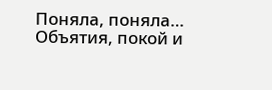Поняла, поняла… Объятия, покой и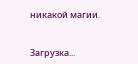никакой магии.


Загрузка...